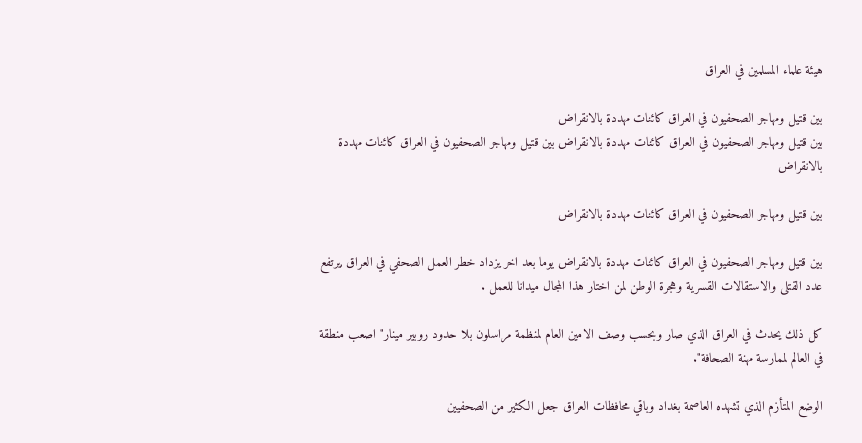هيئة علماء المسلمين في العراق

بين قتيل ومهاجر الصحفيون في العراق كائنات مهددة بالانقراض
بين قتيل ومهاجر الصحفيون في العراق كائنات مهددة بالانقراض بين قتيل ومهاجر الصحفيون في العراق كائنات مهددة بالانقراض

بين قتيل ومهاجر الصحفيون في العراق كائنات مهددة بالانقراض

بين قتيل ومهاجر الصحفيون في العراق كائنات مهددة بالانقراض يوما بعد اخر يزداد خطر العمل الصحفي في العراق ,يرتفع عدد القتلى والاستقالات القسرية وهجرة الوطن لمن اختار هذا المجال ميدانا للعمل .

كل ذلك يحدث في العراق الذي صار وبحسب وصف الامين العام لمنظمة مراسلون بلا حدود روبير مينار" اصعب منطقة في العالم لممارسة مهنة الصحافة".

الوضع المتأزم الذي تشهده العاصمة بغداد وباقي محافظات العراق جعل الكثير من الصحفيين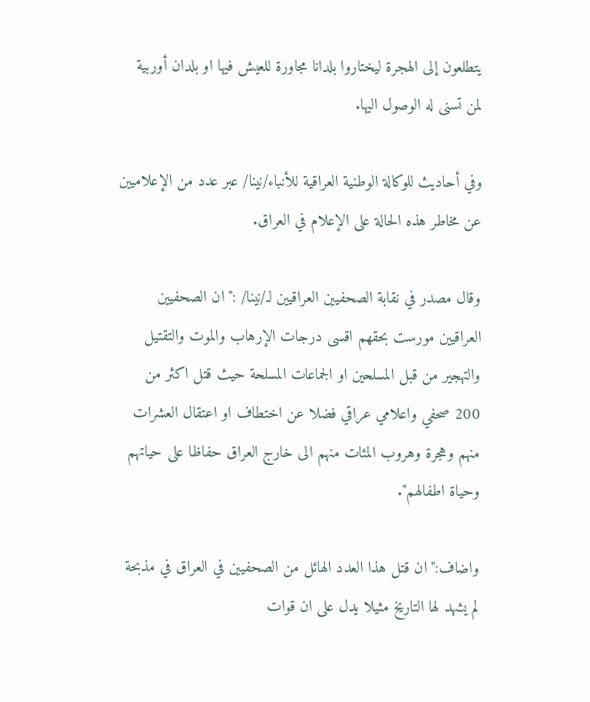يتطلعون إلى الهجرة ليختاروا بلدانا مجاورة للعيش فيها او بلدان أوربية لمن تسنى له الوصول اليها.

وفي أحاديث للوكالة الوطنية العراقية للأنباء/نينا/ عبر عدد من الإعلاميين عن مخاطر هذه الحالة على الإعلام في العراق.

وقال مصدر في نقابة الصحفيين العراقيين لـ/نينا/ :"ان الصحفيين العراقيين مورست بحقهم اقسى درجات الإرهاب والموت والتقتيل والتهجير من قبل المسلحين او الجماعات المسلحة حيث قتل اكثر من 200 صحفي واعلامي عراقي فضلا عن اختطاف او اعتقال العشرات منهم وهجرة وهروب المئات منهم الى خارج العراق حفاظا على حياتهم وحياة اطفالهم".

واضاف:"ان قتل هذا العدد الهائل من الصحفيين في العراق في مذبحة لم يشهد لها التاريخ مثيلا يدل على ان قوات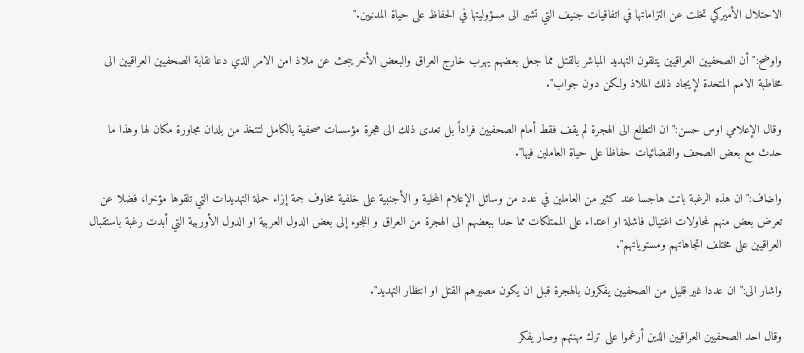الاحتلال الأميركي تخلت عن التزاماتها في اتفاقيات جنيف التي تشير الى مسؤوليتها في الحفاظ على حياة المدنيين."

واوضح:" أن الصحفيين العراقيين يتلقون التهديد المباشر بالقتل مما جعل بعضهم يهرب خارج العراق والبعض الأخر يبحث عن ملاذ امن الامر الذي دعا نقابة الصحفيين العراقيين الى مخاطبة الامم المتحدة لإيجاد ذلك الملاذ ولكن دون جواب".

وقال الإعلامي اوس حسن:"ان التطلع الى الهجرة لم يقف فقط أمام الصحفيين فراداً بل تعدى ذلك الى هجرة مؤسسات صحفية بالكامل لتتخذ من بلدان مجاورة مكان لها وهذا ما حدث مع بعض الصحف والفضائيات حفاظا على حياة العاملين فيها".

واضاف:"ان هذه الرغبة باتت هاجسا عند كثير من العاملين في عدد من وسائل الإعلام المحلية و الأجنبية على خلفية مخاوف جمة إزاء حملة التهديدات التي تلقوها مؤخرا، فضلا عن تعرض بعض منهم لمحاولات اغتيال فاشلة او اعتداء على الممتلكات مما حدا ببعضهم الى الهجرة من العراق و اللجوء إلى بعض الدول العربية او الدول الأوربية التي أبدت رغبة باستقبال العراقيين على مختلف اتجاهاتهم ومستوياتهم".

واشار الى:" ان عددا غير قليل من الصحفيين يفكرون بالهجرة قبل ان يكون مصيرهم القتل او انتظار التهديد".

وقال احد الصحفيين العراقيين الذين أرغموا على ترك مهنتهم وصار يفكر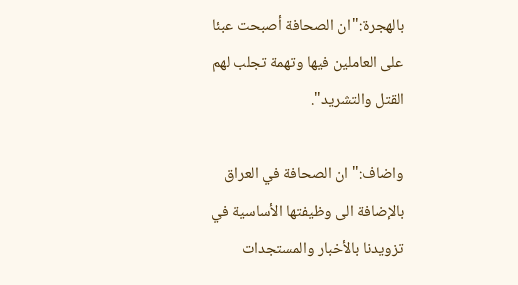بالهجرة:"ان الصحافة أصبحت عبئا على العاملين فيها وتهمة تجلب لهم القتل والتشريد".

واضاف:" ان الصحافة في العراق بالإضافة الى وظيفتها الأساسية في تزويدنا بالأخبار والمستجدات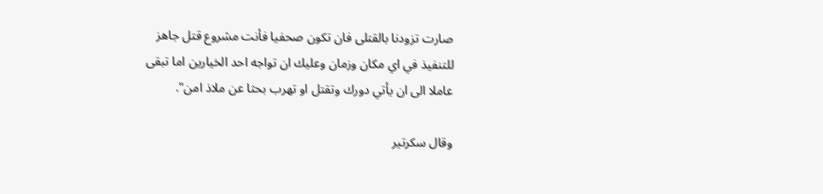صارت تزودنا بالقتلى فان تكون صحفيا فأنت مشروع قتل جاهز للتنفيذ في اي مكان وزمان وعليك ان تواجه احد الخيارين اما تبقى عاملا الى ان يأتي دورك وتقتل او تهرب بحثا عن ملاذ امن".

وقال سكرتير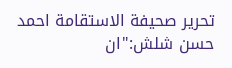تحرير صحيفة الاستقامة احمد حسن شلش:"ان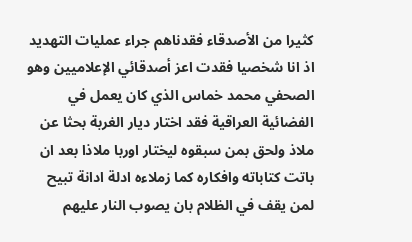كثيرا من الأصدقاء فقدناهم جراء عمليات التهديد اذ انا شخصيا فقدت اعز أصدقائي الإعلاميين وهو الصحفي محمد خماس الذي كان يعمل في الفضائية العراقية فقد اختار ديار الغربة بحثا عن ملاذ ولحق بمن سبقوه ليختار اوربا ملاذا بعد ان باتت كتاباته وافكاره كما زملاءه ادلة ادانة تبيح لمن يقف في الظلام بان يصوب النار عليهم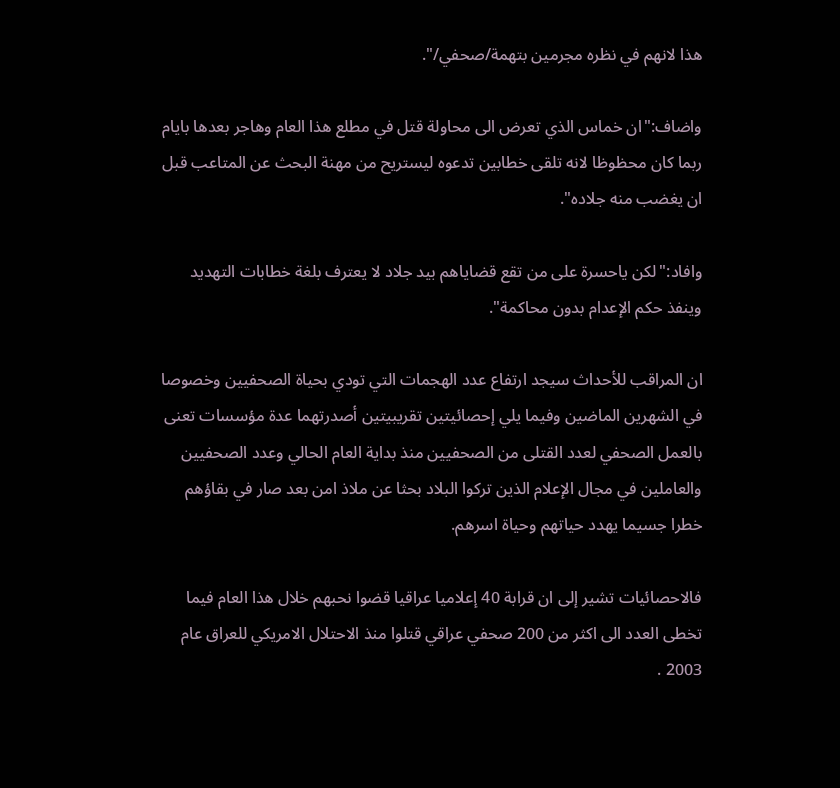هذا لانهم في نظره مجرمين بتهمة/صحفي/".

واضاف:"ان خماس الذي تعرض الى محاولة قتل في مطلع هذا العام وهاجر بعدها بايام ربما كان محظوظا لانه تلقى خطابين تدعوه ليستريح من مهنة البحث عن المتاعب قبل ان يغضب منه جلاده".

وافاد:"لكن ياحسرة على من تقع قضاياهم بيد جلاد لا يعترف بلغة خطابات التهديد وينفذ حكم الإعدام بدون محاكمة".

ان المراقب للأحداث سيجد ارتفاع عدد الهجمات التي تودي بحياة الصحفيين وخصوصا في الشهرين الماضين وفيما يلي إحصائيتين تقريبيتين أصدرتهما عدة مؤسسات تعنى بالعمل الصحفي لعدد القتلى من الصحفيين منذ بداية العام الحالي وعدد الصحفيين والعاملين في مجال الإعلام الذين تركوا البلاد بحثا عن ملاذ امن بعد صار في بقاؤهم خطرا جسيما يهدد حياتهم وحياة اسرهم.

فالاحصائيات تشير إلى ان قرابة 40 إعلاميا عراقيا قضوا نحبهم خلال هذا العام فيما تخطى العدد الى اكثر من 200 صحفي عراقي قتلوا منذ الاحتلال الامريكي للعراق عام 2003 .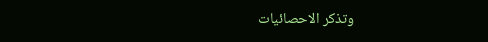وتذكر الاحصائيات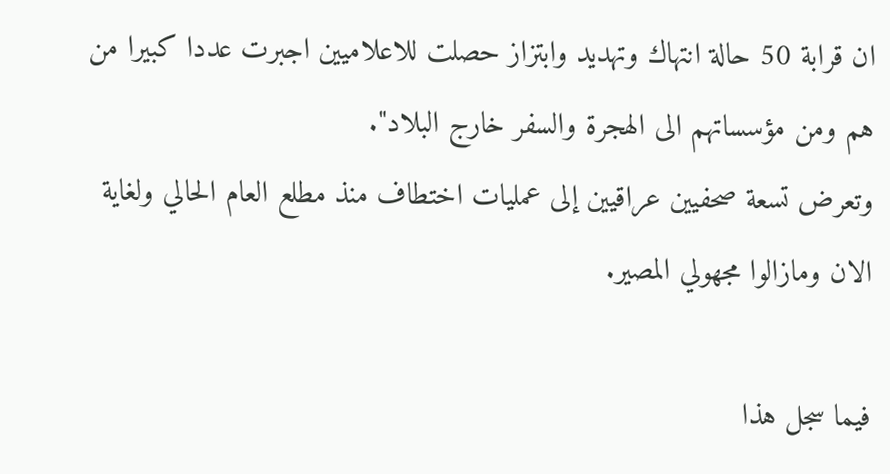ان قرابة 50 حالة انتهاك وتهديد وابتزاز حصلت للاعلاميين اجبرت عددا كبيرا من هم ومن مؤسساتهم الى الهجرة والسفر خارج البلاد".
وتعرض تسعة صحفيين عراقيين إلى عمليات اختطاف منذ مطلع العام الحالي ولغاية الان ومازالوا مجهولي المصير.

فيما سجل هذا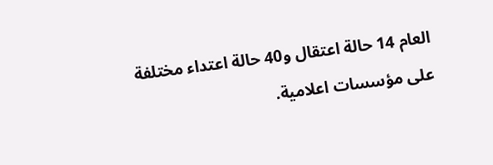العام 14 حالة اعتقال و40 حالة اعتداء مختلفة على مؤسسات اعلامية.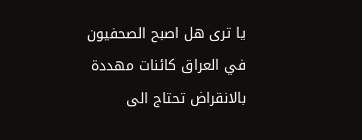يا ترى هل اصبح الصحفيون في العراق كائنات مهددة بالانقراض تحتاج الى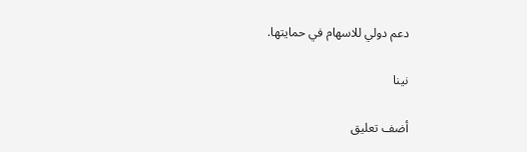دعم دولي للاسهام في حمايتها.

نينا

أضف تعليق